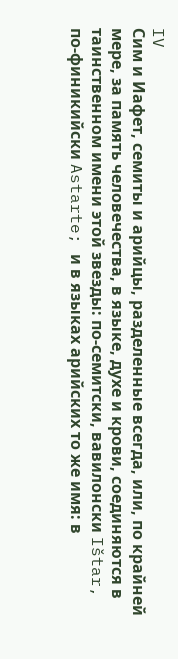IV
Сим и Иафет, семиты и арийцы, разделенные всегда, или, по крайней мере, за память человечества, в языке, духе и крови, соединяются в таинственном имени этой звезды: по-семитски, вавилонски Ištar, по-финикийски Astarte; и в языках арийских то же имя: в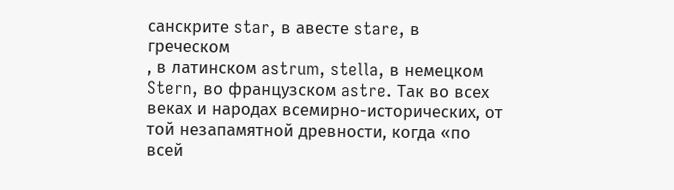санскрите star, в авесте stare, в греческом
, в латинском astrum, stella, в немецком Stern, во французском astre. Так во всех веках и народах всемирно-исторических, от той незапамятной древности, когда «по всей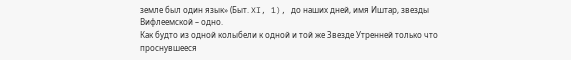земле был один язык» (Быт. XI, 1), до наших дней, имя Иштар, звезды Вифлеемской – одно.
Как будто из одной колыбели к одной и той же Звезде Утренней только что проснувшееся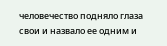человечество подняло глаза свои и назвало ее одним и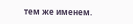тем же именем.